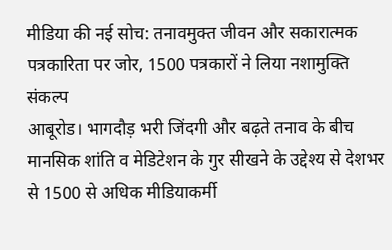मीडिया की नई सोच: तनावमुक्त जीवन और सकारात्मक पत्रकारिता पर जोर, 1500 पत्रकारों ने लिया नशामुक्ति संकल्प
आबूरोड। भागदौड़ भरी जिंदगी और बढ़ते तनाव के बीच मानसिक शांति व मेडिटेशन के गुर सीखने के उद्देश्य से देशभर से 1500 से अधिक मीडियाकर्मी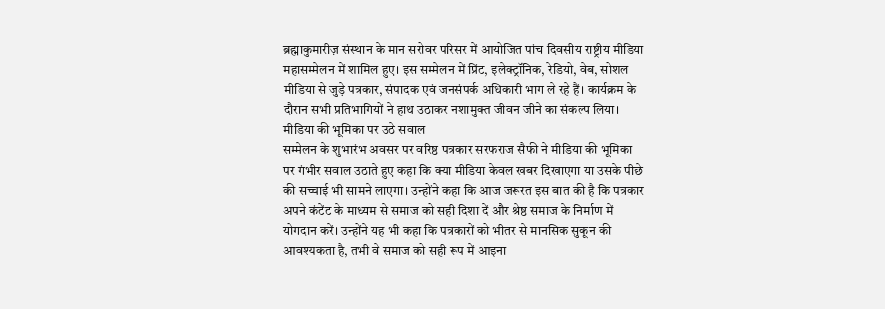ब्रह्माकुमारीज़ संस्थान के मान सरोवर परिसर में आयोजित पांच दिवसीय राष्ट्रीय मीडिया महासम्मेलन में शामिल हुए। इस सम्मेलन में प्रिंट, इलेक्ट्रॉनिक, रेडियो, वेब, सोशल मीडिया से जुड़े पत्रकार, संपादक एवं जनसंपर्क अधिकारी भाग ले रहे हैं। कार्यक्रम के दौरान सभी प्रतिभागियों ने हाथ उठाकर नशामुक्त जीवन जीने का संकल्प लिया।
मीडिया की भूमिका पर उठे सवाल
सम्मेलन के शुभारंभ अवसर पर वरिष्ठ पत्रकार सरफराज सैफी ने मीडिया की भूमिका पर गंभीर सवाल उठाते हुए कहा कि क्या मीडिया केवल खबर दिखाएगा या उसके पीछे की सच्चाई भी सामने लाएगा। उन्होंने कहा कि आज जरूरत इस बात की है कि पत्रकार अपने कंटेंट के माध्यम से समाज को सही दिशा दें और श्रेष्ठ समाज के निर्माण में योगदान करें। उन्होंने यह भी कहा कि पत्रकारों को भीतर से मानसिक सुकून की आवश्यकता है, तभी वे समाज को सही रूप में आइना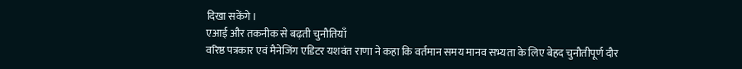दिखा सकेंगे।
एआई और तकनीक से बढ़ती चुनौतियाँ
वरिष्ठ पत्रकार एवं मैनेजिंग एडिटर यशवंत राणा ने कहा कि वर्तमान समय मानव सभ्यता के लिए बेहद चुनौतीपूर्ण दौर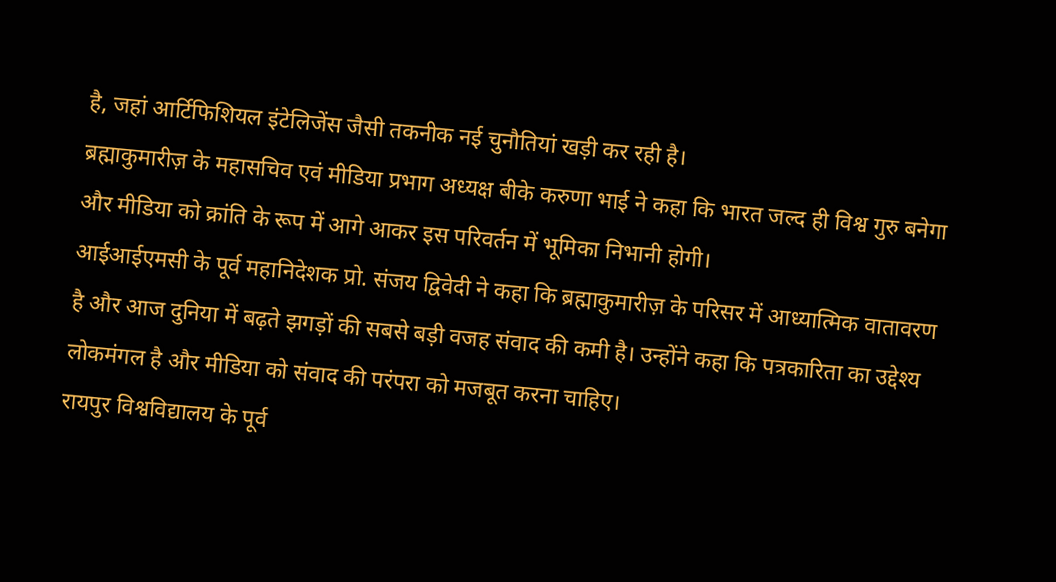है, जहां आर्टिफिशियल इंटेलिजेंस जैसी तकनीक नई चुनौतियां खड़ी कर रही है।
ब्रह्माकुमारीज़ के महासचिव एवं मीडिया प्रभाग अध्यक्ष बीके करुणा भाई ने कहा कि भारत जल्द ही विश्व गुरु बनेगा और मीडिया को क्रांति के रूप में आगे आकर इस परिवर्तन में भूमिका निभानी होगी।
आईआईएमसी के पूर्व महानिदेशक प्रो. संजय द्विवेदी ने कहा कि ब्रह्माकुमारीज़ के परिसर में आध्यात्मिक वातावरण है और आज दुनिया में बढ़ते झगड़ों की सबसे बड़ी वजह संवाद की कमी है। उन्होंने कहा कि पत्रकारिता का उद्देश्य लोकमंगल है और मीडिया को संवाद की परंपरा को मजबूत करना चाहिए।
रायपुर विश्वविद्यालय के पूर्व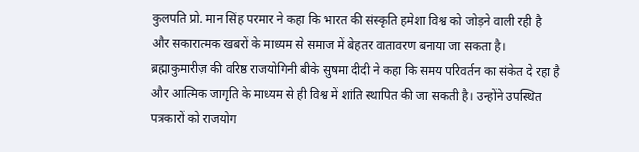कुलपति प्रो. मान सिंह परमार ने कहा कि भारत की संस्कृति हमेशा विश्व को जोड़ने वाली रही है और सकारात्मक खबरों के माध्यम से समाज में बेहतर वातावरण बनाया जा सकता है।
ब्रह्माकुमारीज़ की वरिष्ठ राजयोगिनी बीके सुषमा दीदी ने कहा कि समय परिवर्तन का संकेत दे रहा है और आत्मिक जागृति के माध्यम से ही विश्व में शांति स्थापित की जा सकती है। उन्होंने उपस्थित पत्रकारों को राजयोग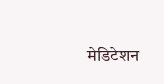मेडिटेशन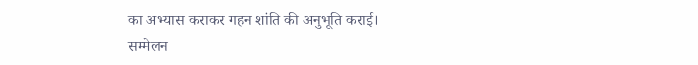का अभ्यास कराकर गहन शांति की अनुभूति कराई।
सम्मेलन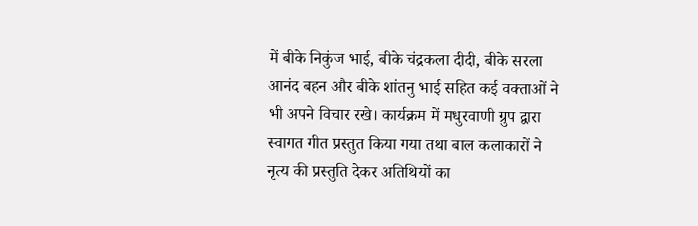में बीके निकुंज भाई, बीके चंद्रकला दीदी, बीके सरला आनंद बहन और बीके शांतनु भाई सहित कई वक्ताओं ने भी अपने विचार रखे। कार्यक्रम में मधुरवाणी ग्रुप द्वारा स्वागत गीत प्रस्तुत किया गया तथा बाल कलाकारों ने नृत्य की प्रस्तुति देकर अतिथियों का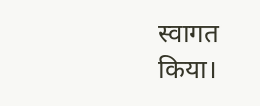स्वागत किया।